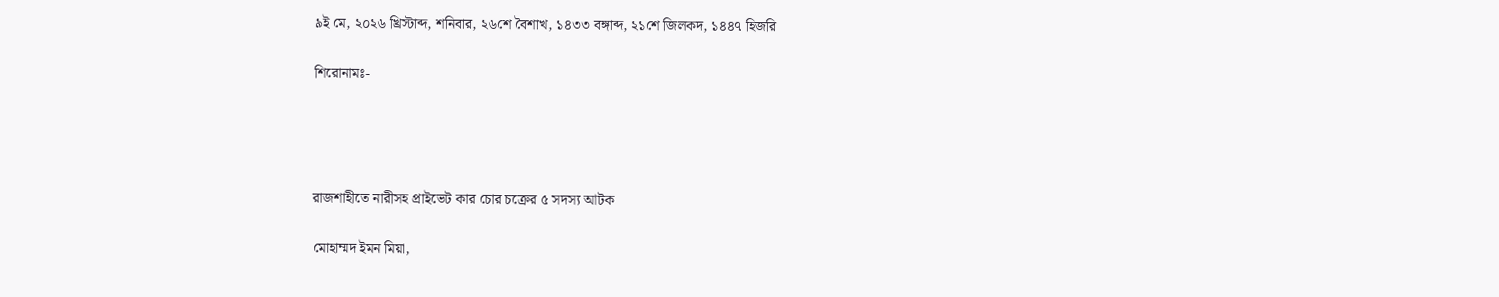৯ই মে, ২০২৬ খ্রিস্টাব্দ, শনিবার, ২৬শে বৈশাখ, ১৪৩৩ বঙ্গাব্দ, ২১শে জিলকদ, ১৪৪৭ হিজরি

শিরোনামঃ-




রাজশাহীতে নারীসহ প্রাইভেট কার চোর চক্রের ৫ সদস্য আটক

মোহাম্মদ ইমন মিয়া,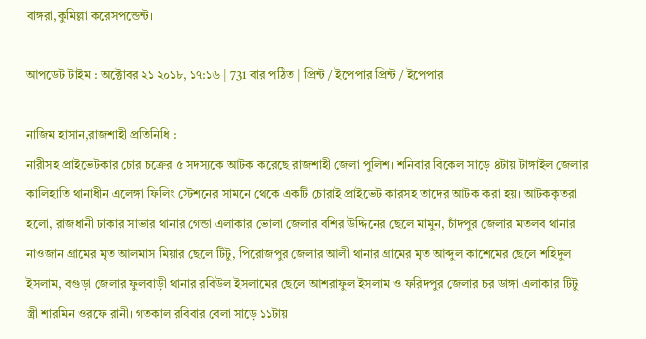বাঙ্গরা,কুমিল্লা করেসপন্ডেন্ট।

আপডেট টাইম : অক্টোবর ২১ ২০১৮, ১৭:১৬ | 731 বার পঠিত | প্রিন্ট / ইপেপার প্রিন্ট / ইপেপার

নাজিম হাসান,রাজশাহী প্রতিনিধি :
নারীসহ প্রাইভেটকার চোর চক্রের ৫ সদস্যকে আটক করেছে রাজশাহী জেলা পুলিশ। শনিবার বিকেল সাড়ে ৪টায় টাঙ্গাইল জেলার কালিহাতি থানাধীন এলেঙ্গা ফিলিং স্টেশনের সামনে থেকে একটি চোরাই প্রাইভেট কারসহ তাদের আটক করা হয়। আটককৃতরা হলো, রাজধানী ঢাকার সাভার থানার গেন্ডা এলাকার ভোলা জেলার বশির উদ্দিনের ছেলে মামুন, চাঁদপুর জেলার মতলব থানার নাওজান গ্রামের মৃত আলমাস মিয়ার ছেলে টিটু, পিরোজপুর জেলার আলী থানার গ্রামের মৃত আব্দুল কাশেমের ছেলে শহিদুল ইসলাম, বগুড়া জেলার ফুলবাড়ী থানার রবিউল ইসলামের ছেলে আশরাফুল ইসলাম ও ফরিদপুর জেলার চর ডাঙ্গা এলাকার টিটু স্ত্রী শারমিন ওরফে রানী। গতকাল রবিবার বেলা সাড়ে ১১টায়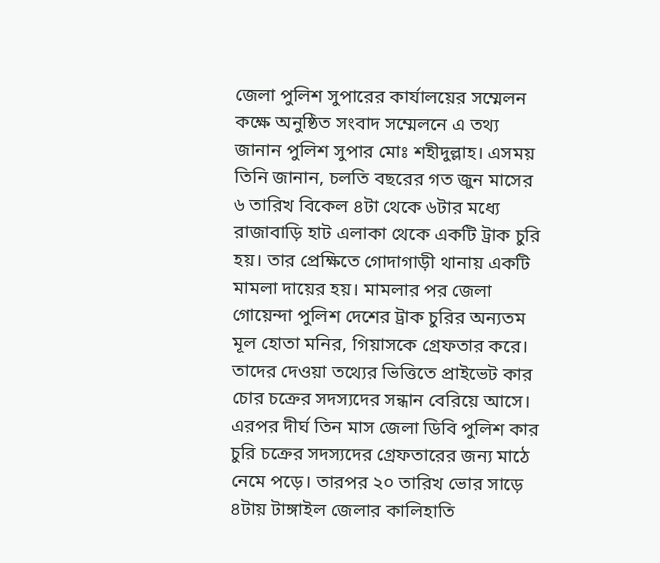জেলা পুলিশ সুপারের কার্যালয়ের সম্মেলন কক্ষে অনুষ্ঠিত সংবাদ সম্মেলনে এ তথ্য জানান পুলিশ সুপার মোঃ শহীদুল্লাহ। এসময় তিনি জানান, চলতি বছরের গত জুন মাসের ৬ তারিখ বিকেল ৪টা থেকে ৬টার মধ্যে রাজাবাড়ি হাট এলাকা থেকে একটি ট্রাক চুরি হয়। তার প্রেক্ষিতে গোদাগাড়ী থানায় একটি মামলা দায়ের হয়। মামলার পর জেলা গোয়েন্দা পুলিশ দেশের ট্রাক চুরির অন্যতম মূল হোতা মনির, গিয়াসকে গ্রেফতার করে। তাদের দেওয়া তথ্যের ভিত্তিতে প্রাইভেট কার চোর চক্রের সদস্যদের সন্ধান বেরিয়ে আসে। এরপর দীর্ঘ তিন মাস জেলা ডিবি পুলিশ কার চুরি চক্রের সদস্যদের গ্রেফতারের জন্য মাঠে নেমে পড়ে। তারপর ২০ তারিখ ভোর সাড়ে ৪টায় টাঙ্গাইল জেলার কালিহাতি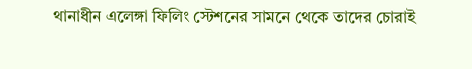থানাধীন এলেঙ্গা ফিলিং স্টেশনের সামনে থেকে তাদের চোরাই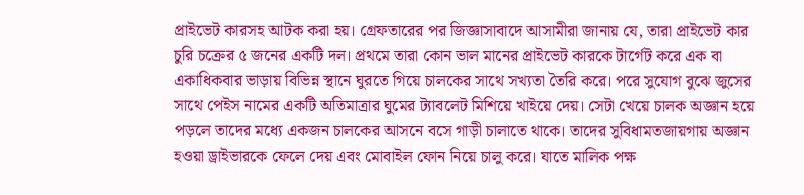প্রাইভেট কারসহ আটক করা হয়। গ্রেফতারের পর জিজ্ঞাসাবাদে আসামীরা জানায় যে, তারা প্রাইভেট কার চুরি চক্রের ৫ জনের একটি দল। প্রথমে তারা কোন ভাল মানের প্রাইভেট কারকে টার্গেট করে এক বা একাধিকবার ভাড়ায় বিভিন্ন স্থানে ঘুরতে গিয়ে চালকের সাথে সখ্যতা তৈরি করে। পরে সুযোগ বুঝে জুসের সাথে পেইস নামের একটি অতিমাত্রার ঘুমের ট্যাবলেট মিশিয়ে খাইয়ে দেয়। সেটা খেয়ে চালক অজ্ঞান হয়ে পড়লে তাদের মধ্যে একজন চালকের আসনে বসে গাড়ী চালাতে থাকে। তাদের সুবিধামতজায়গায় অজ্ঞান হওয়া ড্রাইভারকে ফেলে দেয় এবং মোবাইল ফোন নিয়ে চালু করে। যাতে মালিক পক্ষ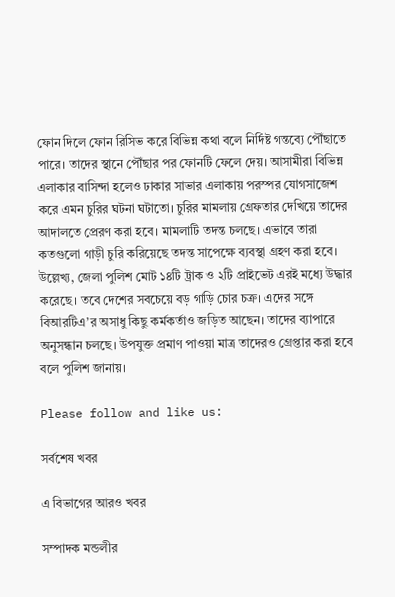ফোন দিলে ফোন রিসিভ করে বিভিন্ন কথা বলে নির্দিষ্ট গন্তব্যে পৌঁছাতে পারে। তাদের স্থানে পৌঁছার পর ফোনটি ফেলে দেয়। আসামীরা বিভিন্ন এলাকার বাসিন্দা হলেও ঢাকার সাভার এলাকায় পরস্পর যোগসাজেশ করে এমন চুরির ঘটনা ঘটাতো। চুরির মামলায় গ্রেফতার দেখিয়ে তাদের আদালতে প্রেরণ করা হবে। মামলাটি তদন্ত চলছে। এভাবে তারা কতগুলো গাড়ী চুরি করিয়েছে তদন্ত সাপেক্ষে ব্যবস্থা গ্রহণ করা হবে।
উল্লেখ্য, জেলা পুলিশ মোট ১৪টি ট্রাক ও ২টি প্রাইভেট এরই মধ্যে উদ্ধার করেছে। তবে দেশের সবচেয়ে বড় গাড়ি চোর চক্র। এদের সঙ্গে বিআরটিএ’র অসাধু কিছু কর্মকর্তাও জড়িত আছেন। তাদের ব্যাপারে অনুসন্ধান চলছে। উপযুক্ত প্রমাণ পাওয়া মাত্র তাদেরও গ্রেপ্তার করা হবে বলে পুলিশ জানায়।

Please follow and like us:

সর্বশেষ খবর

এ বিভাগের আরও খবর

সম্পাদক মন্ডলীর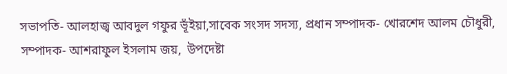সভাপতি- আলহাজ্ব আবদুল গফুর ভূঁইয়া,সাবেক সংসদ সদস্য, প্রধান সম্পাদক- খোরশেদ আলম চৌধুরী, সম্পাদক- আশরাফুল ইসলাম জয়,  উপদেষ্টা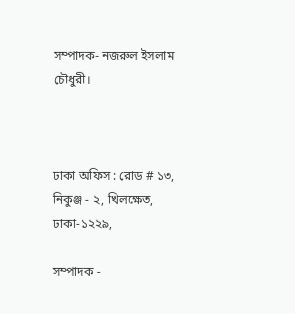সম্পাদক- নজরুল ইসলাম চৌধুরী।



ঢাকা অফিস : রোড # ১৩, নিকুঞ্জ - ২, খিলক্ষেত, ঢাকা-১২২৯,

সম্পাদক -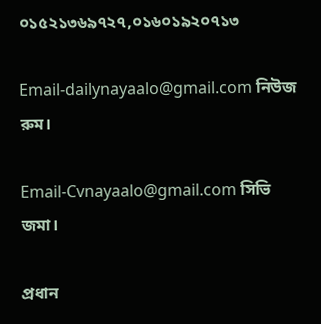০১৫২১৩৬৯৭২৭,০১৬০১৯২০৭১৩

Email-dailynayaalo@gmail.com নিউজ রুম।

Email-Cvnayaalo@gmail.com সিভি জমা।

প্রধান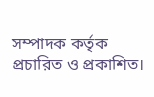সম্পাদক কর্তৃক  প্রচারিত ও প্রকাশিত।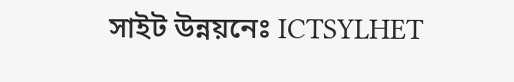সাইট উন্নয়নেঃ ICTSYLHET